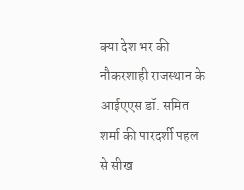क्या देश भर की नौकरशाही राजस्थान के आईएएस डॉ. समित शर्मा की पारदर्शी पहल से सीख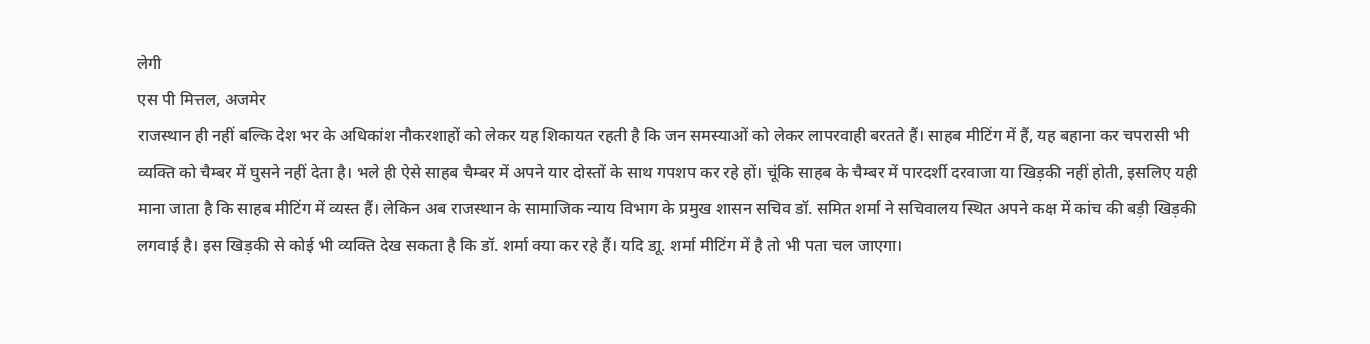लेगी
एस पी मित्तल, अजमेर
राजस्थान ही नहीं बल्कि देश भर के अधिकांश नौकरशाहों को लेकर यह शिकायत रहती है कि जन समस्याओं को लेकर लापरवाही बरतते हैं। साहब मीटिंग में हैं, यह बहाना कर चपरासी भी व्यक्ति को चैम्बर में घुसने नहीं देता है। भले ही ऐसे साहब चैम्बर में अपने यार दोस्तों के साथ गपशप कर रहे हों। चूंकि साहब के चैम्बर में पारदर्शी दरवाजा या खिड़की नहीं होती, इसलिए यही माना जाता है कि साहब मीटिंग में व्यस्त हैं। लेकिन अब राजस्थान के सामाजिक न्याय विभाग के प्रमुख शासन सचिव डॉ. समित शर्मा ने सचिवालय स्थित अपने कक्ष में कांच की बड़ी खिड़की लगवाई है। इस खिड़की से कोई भी व्यक्ति देख सकता है कि डॉ. शर्मा क्या कर रहे हैं। यदि डाू. शर्मा मीटिंग में है तो भी पता चल जाएगा।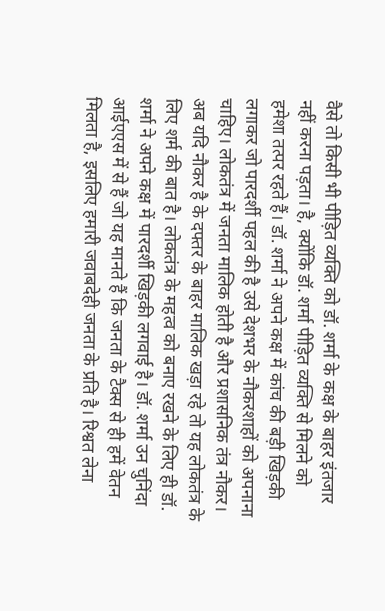वैसे तो किसी भी पीड़ित व्यक्ति को डॉ. शर्मा के कक्ष के बाहर इंतजार नहीं करना पड़ता। है, क्योंकि डॉ. शर्मा पीड़ित व्यक्ति से मिलने को हमेशा तत्पर रहते हैं। डॉ. शर्मा ने अपने कक्ष में कांच की बड़ी खिड़की लगाकर जो पारदर्शी पहल की है उसे देशभर के नौकरशाहों को अपनाना चाहिए। लोकतंत्र में जनता मालिक होती है और प्रशासनिक तंत्र नौकर। अब यदि नौकर है के दफ्तर के बाहर मालिक खड़ा रहे तो यह लोकतंत्र के लिए शर्म की बात है। लोकतंत्र के महत्व को बनाए रखने के लिए ही डॉ. शर्मा ने अपने कक्ष में पारदर्शी खिड़की लगवाई है। डॉ. शर्मा उन चुनिंदा आईएएस में से हैं जो यह मानते हैं कि जनता के टैक्स से ही हमें वेतन मिलता है, इसलिए हमारी जवाबदेही जनता के प्रति है। रिश्वत लेना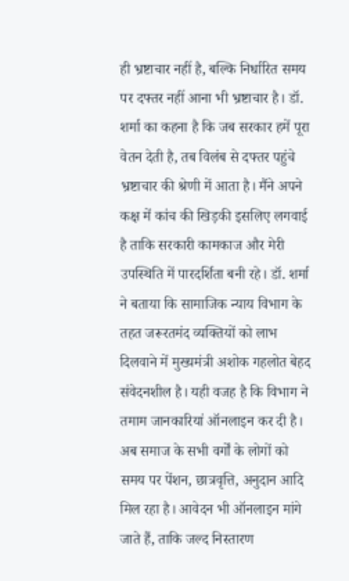ही भ्रष्टाचार नहीं है, बल्कि निर्धारित समय पर दफ्तर नहीं आना भी भ्रष्टाचार है। डॉ. शर्मा का कहना है कि जब सरकार हमें पूरा वेतन देती है, तब विलंब से दफ्तर पहुंचे भ्रष्टाचार की श्रेणी में आता है। मैंने अपने कक्ष में कांच की खिड़की इसलिए लगवाई है ताकि सरकारी कामकाज और मेरी उपस्थिति में पारदर्शिता बनी रहे। डॉ. शर्मा ने बताया कि सामाजिक न्याय विभाग के तहत जरूरतमंद व्यक्तियों को लाभ दिलवाने में मुख्यमंत्री अशोक गहलोत बेहद संवेदनशील है। यही वजह है कि विभाग ने तमाम जानकारियां ऑनलाइन कर दी है। अब समाज के सभी वर्गों के लोगों को समय पर पेंशन, छात्रवृत्ति, अनुदान आदि मिल रहा है। आवेदन भी ऑनलाइन मांगे जाते हैं, ताकि जल्द निस्तारण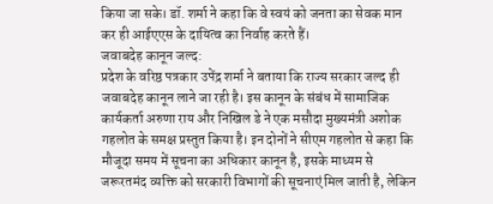किया जा सके। डॉ. शर्मा ने कहा कि वे स्वयं को जनता का सेवक मान कर ही आईएएस के दायित्व का निर्वाह करते हैं।
जवाबदेह कानून जल्द:
प्रदेश के वरिष्ठ पत्रकार उपेंद्र शर्मा ने बताया कि राज्य सरकार जल्द ही जवाबदेह कानून लाने जा रही है। इस कानून के संबंध में सामाजिक कार्यकर्ता अरुणा राय और निखिल डे ने एक मसौदा मुख्यमंत्री अशोक गहलोत के समक्ष प्रस्तुत किया है। इन दोनों ने सीएम गहलोत से कहा कि मौजूदा समय में सूचना का अधिकार कानून है, इसके माध्यम से जरूरतमंद व्यक्ति को सरकारी विभागों की सूचनाएं मिल जाती है, लेकिन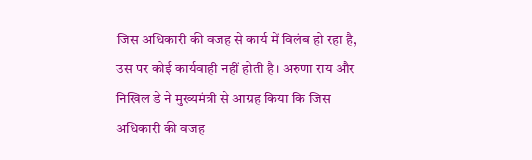जिस अधिकारी की वजह से कार्य में विलंब हो रहा है, उस पर कोई कार्यवाही नहीं होती है। अरुणा राय और निखिल डे ने मुख्यमंत्री से आग्रह किया कि जिस अधिकारी की वजह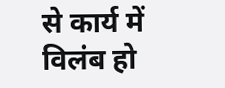से कार्य में विलंब हो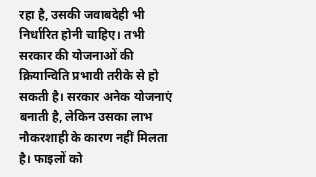रहा है, उसकी जवाबदेही भी निर्धारित होनी चाहिए। तभी सरकार की योजनाओं की क्रियान्विति प्रभावी तरीके से हो सकती है। सरकार अनेक योजनाएं बनाती है, लेकिन उसका लाभ नौकरशाही के कारण नहीं मिलता है। फाइलों को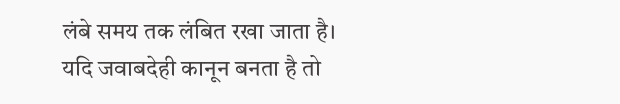लंबे समय तक लंबित रखा जाता है। यदि जवाबदेही कानून बनता है तो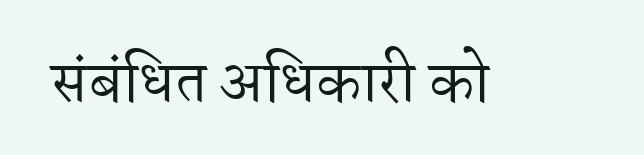संबंधित अधिकारी को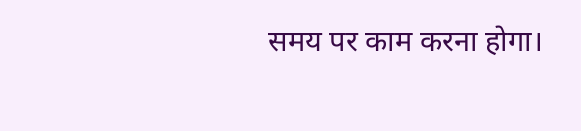समय पर काम करना होगा।